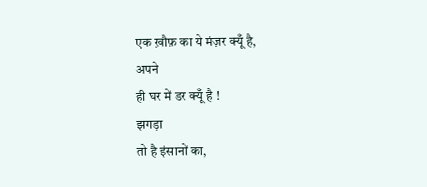एक ख़ौफ़ का ये मंज़र क्यूँ है,
अपने
ही घर में डर क्यूँ है !
झगड़ा
तो है इंसानों का,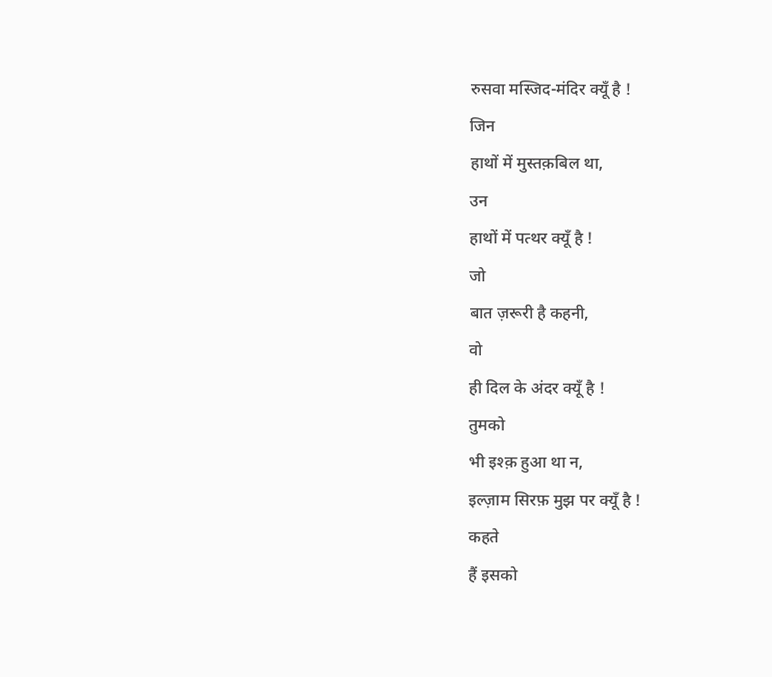रुसवा मस्जिद-मंदिर क्यूँ है !
जिन
हाथों में मुस्तक़बिल था,
उन
हाथों में पत्थर क्यूँ है !
जो
बात ज़रूरी है कहनी,
वो
ही दिल के अंदर क्यूँ है !
तुमको
भी इश्क़ हुआ था न,
इल्ज़ाम सिरफ़ मुझ पर क्यूँ है !
कहते
हैं इसको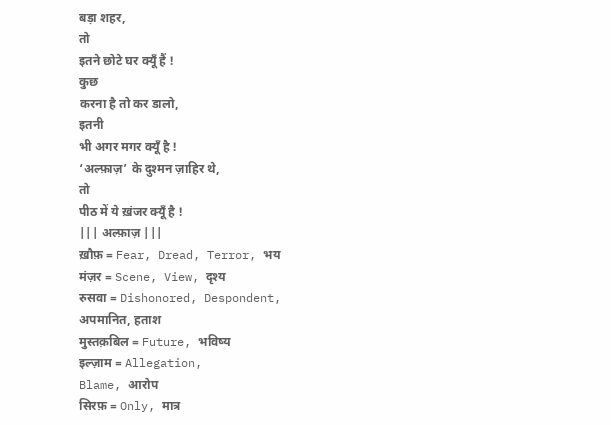बड़ा शहर,
तो
इतने छोटे घर क्यूँ हैं !
कुछ
करना है तो कर डालो,
इतनी
भी अगर मगर क्यूँ है !
‘अल्फ़ाज़’ के दुश्मन ज़ाहिर थे,
तो
पीठ में ये ख़ंजर क्यूँ है !
||| अल्फ़ाज़ |||
ख़ौफ़ = Fear, Dread, Terror, भय
मंज़र = Scene, View, दृश्य
रुसवा = Dishonored, Despondent, अपमानित, हताश
मुस्तक़बिल = Future, भविष्य
इल्ज़ाम = Allegation,
Blame, आरोप
सिरफ़ = Only, मात्र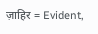ज़ाहिर = Evident,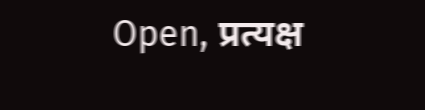Open, प्रत्यक्ष